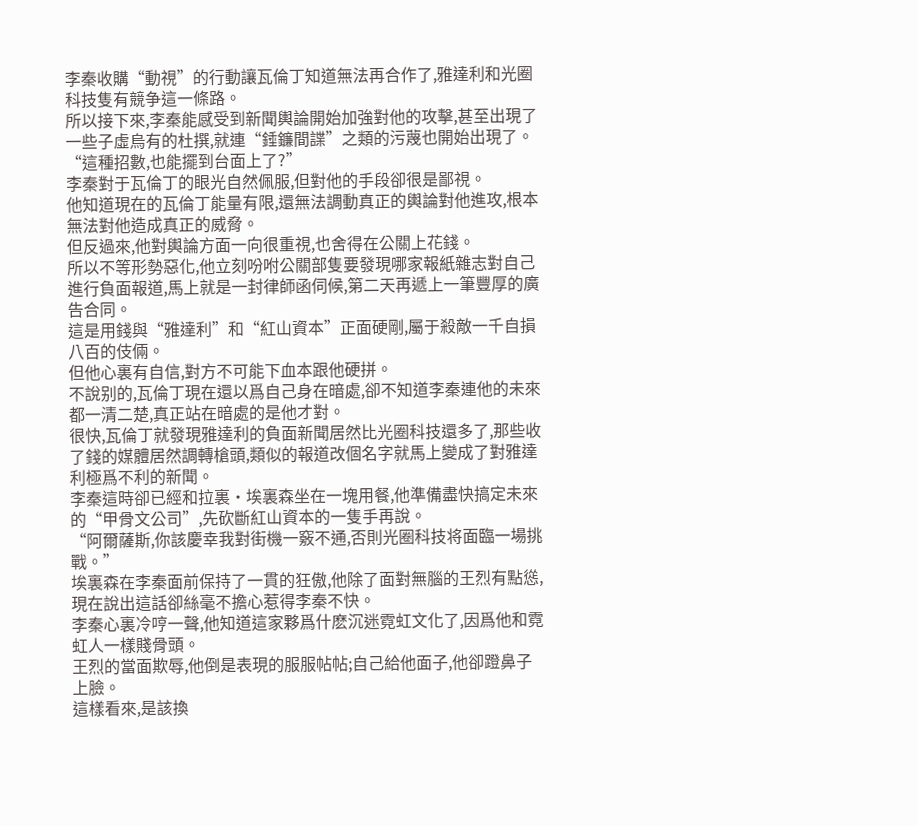李秦收購“動視”的行動讓瓦倫丁知道無法再合作了,雅達利和光圈科技隻有競争這一條路。
所以接下來,李秦能感受到新聞輿論開始加強對他的攻擊,甚至出現了一些子虛烏有的杜撰,就連“錘鐮間諜”之類的污蔑也開始出現了。
“這種招數,也能擺到台面上了?”
李秦對于瓦倫丁的眼光自然佩服,但對他的手段卻很是鄙視。
他知道現在的瓦倫丁能量有限,還無法調動真正的輿論對他進攻,根本無法對他造成真正的威脅。
但反過來,他對輿論方面一向很重視,也舍得在公關上花錢。
所以不等形勢惡化,他立刻吩咐公關部隻要發現哪家報紙雜志對自己進行負面報道,馬上就是一封律師函伺候,第二天再遞上一筆豐厚的廣告合同。
這是用錢與“雅達利”和“紅山資本”正面硬剛,屬于殺敵一千自損八百的伎倆。
但他心裏有自信,對方不可能下血本跟他硬拼。
不說别的,瓦倫丁現在還以爲自己身在暗處,卻不知道李秦連他的未來都一清二楚,真正站在暗處的是他才對。
很快,瓦倫丁就發現雅達利的負面新聞居然比光圈科技還多了,那些收了錢的媒體居然調轉槍頭,類似的報道改個名字就馬上變成了對雅達利極爲不利的新聞。
李秦這時卻已經和拉裏·埃裏森坐在一塊用餐,他準備盡快搞定未來的“甲骨文公司”,先砍斷紅山資本的一隻手再說。
“阿爾薩斯,你該慶幸我對街機一竅不通,否則光圈科技将面臨一場挑戰。”
埃裏森在李秦面前保持了一貫的狂傲,他除了面對無腦的王烈有點慫,現在說出這話卻絲毫不擔心惹得李秦不快。
李秦心裏冷哼一聲,他知道這家夥爲什麽沉迷霓虹文化了,因爲他和霓虹人一樣賤骨頭。
王烈的當面欺辱,他倒是表現的服服帖帖;自己給他面子,他卻蹬鼻子上臉。
這樣看來,是該換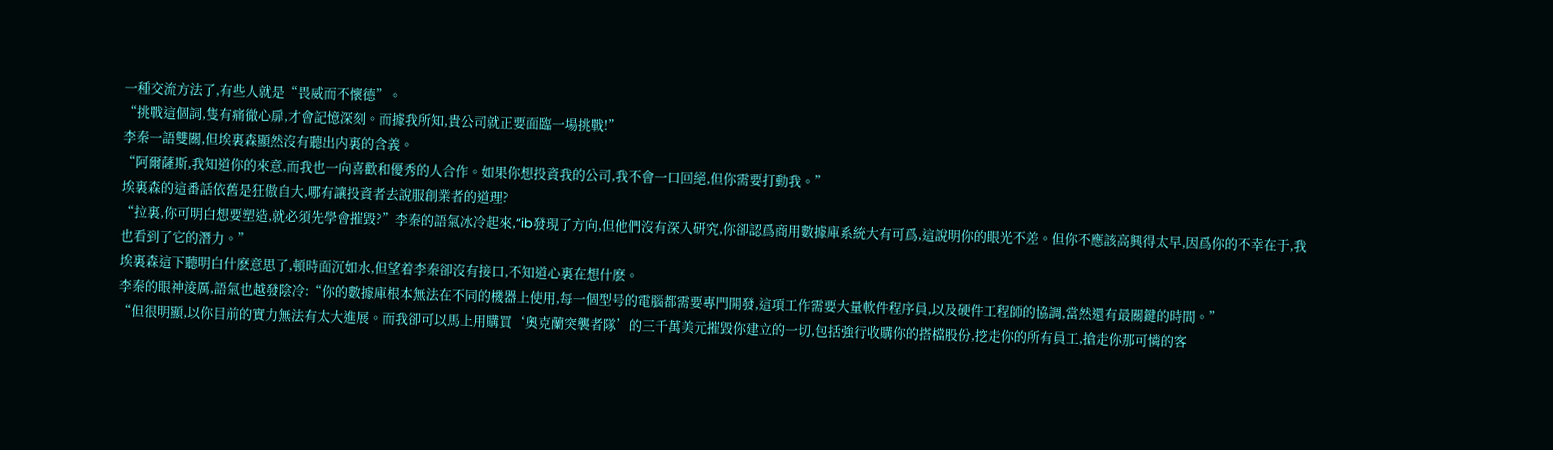一種交流方法了,有些人就是“畏威而不懷德”。
“挑戰這個詞,隻有痛徹心扉,才會記憶深刻。而據我所知,貴公司就正要面臨一場挑戰!”
李秦一語雙關,但埃裏森顯然沒有聽出内裏的含義。
“阿爾薩斯,我知道你的來意,而我也一向喜歡和優秀的人合作。如果你想投資我的公司,我不會一口回絕,但你需要打動我。”
埃裏森的這番話依舊是狂傲自大,哪有讓投資者去說服創業者的道理?
“拉裏,你可明白想要塑造,就必須先學會摧毀?”李秦的語氣冰冷起來,“ib發現了方向,但他們沒有深入研究,你卻認爲商用數據庫系統大有可爲,這說明你的眼光不差。但你不應該高興得太早,因爲你的不幸在于,我也看到了它的潛力。”
埃裏森這下聽明白什麽意思了,頓時面沉如水,但望着李秦卻沒有接口,不知道心裏在想什麽。
李秦的眼神淩厲,語氣也越發陰冷:“你的數據庫根本無法在不同的機器上使用,每一個型号的電腦都需要專門開發,這項工作需要大量軟件程序員,以及硬件工程師的協調,當然還有最關鍵的時間。”
“但很明顯,以你目前的實力無法有太大進展。而我卻可以馬上用購買‘奧克蘭突襲者隊’的三千萬美元摧毀你建立的一切,包括強行收購你的搭檔股份,挖走你的所有員工,搶走你那可憐的客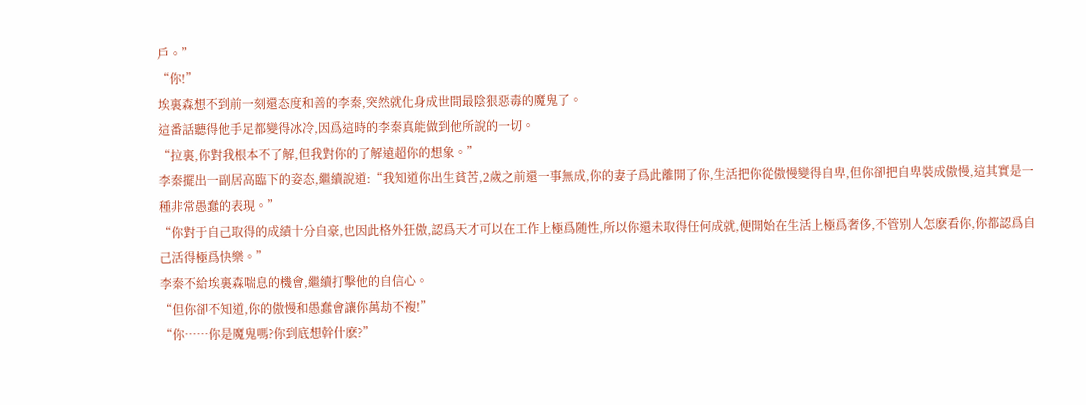戶。”
“你!”
埃裏森想不到前一刻還态度和善的李秦,突然就化身成世間最陰狠惡毒的魔鬼了。
這番話聽得他手足都變得冰冷,因爲這時的李秦真能做到他所說的一切。
“拉裏,你對我根本不了解,但我對你的了解遠超你的想象。”
李秦擺出一副居高臨下的姿态,繼續說道:“我知道你出生貧苦,2歲之前還一事無成,你的妻子爲此離開了你,生活把你從傲慢變得自卑,但你卻把自卑裝成傲慢,這其實是一種非常愚蠢的表現。”
“你對于自己取得的成績十分自豪,也因此格外狂傲,認爲天才可以在工作上極爲随性,所以你還未取得任何成就,便開始在生活上極爲奢侈,不管别人怎麽看你,你都認爲自己活得極爲快樂。”
李秦不給埃裏森喘息的機會,繼續打擊他的自信心。
“但你卻不知道,你的傲慢和愚蠢會讓你萬劫不複!”
“你……你是魔鬼嗎?你到底想幹什麽?”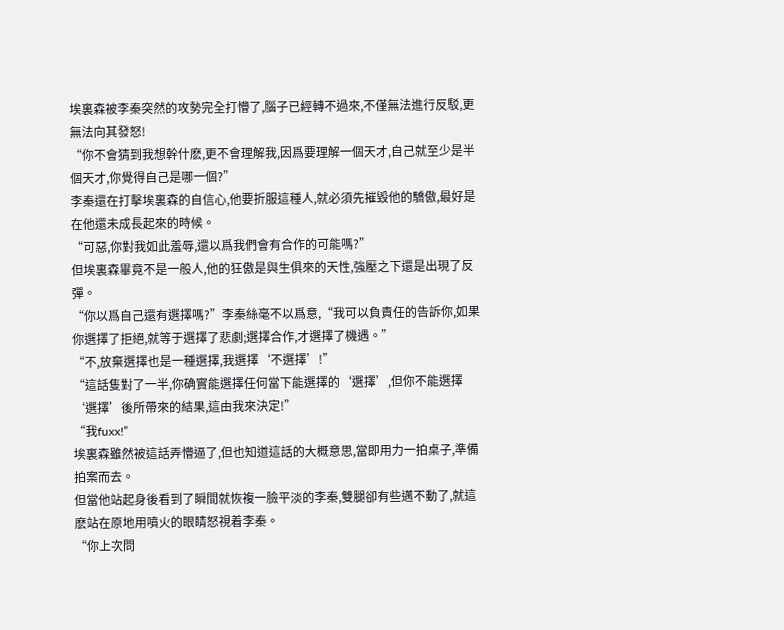埃裏森被李秦突然的攻勢完全打懵了,腦子已經轉不過來,不僅無法進行反駁,更無法向其發怒!
“你不會猜到我想幹什麽,更不會理解我,因爲要理解一個天才,自己就至少是半個天才,你覺得自己是哪一個?”
李秦還在打擊埃裏森的自信心,他要折服這種人,就必須先摧毀他的驕傲,最好是在他還未成長起來的時候。
“可惡,你對我如此羞辱,還以爲我們會有合作的可能嗎?”
但埃裏森畢竟不是一般人,他的狂傲是與生俱來的天性,強壓之下還是出現了反彈。
“你以爲自己還有選擇嗎?”李秦絲毫不以爲意,“我可以負責任的告訴你,如果你選擇了拒絕,就等于選擇了悲劇;選擇合作,才選擇了機遇。”
“不,放棄選擇也是一種選擇,我選擇‘不選擇’!”
“這話隻對了一半,你确實能選擇任何當下能選擇的‘選擇’,但你不能選擇‘選擇’後所帶來的結果,這由我來決定!”
“我fuxx!”
埃裏森雖然被這話弄懵逼了,但也知道這話的大概意思,當即用力一拍桌子,準備拍案而去。
但當他站起身後看到了瞬間就恢複一臉平淡的李秦,雙腿卻有些邁不動了,就這麽站在原地用噴火的眼睛怒視着李秦。
“你上次問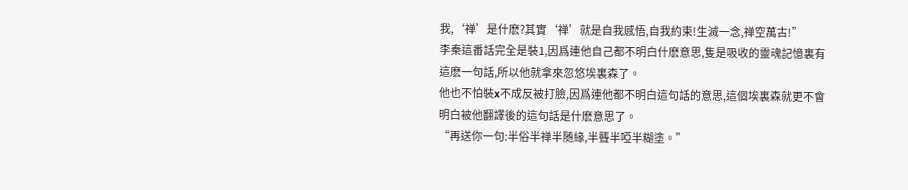我,‘禅’是什麽?其實‘禅’就是自我感悟,自我約束!生滅一念,禅空萬古!”
李秦這番話完全是裝1,因爲連他自己都不明白什麽意思,隻是吸收的靈魂記憶裏有這麽一句話,所以他就拿來忽悠埃裏森了。
他也不怕裝x不成反被打臉,因爲連他都不明白這句話的意思,這個埃裏森就更不會明白被他翻譯後的這句話是什麽意思了。
“再送你一句:半俗半禅半随緣,半聾半啞半糊塗。”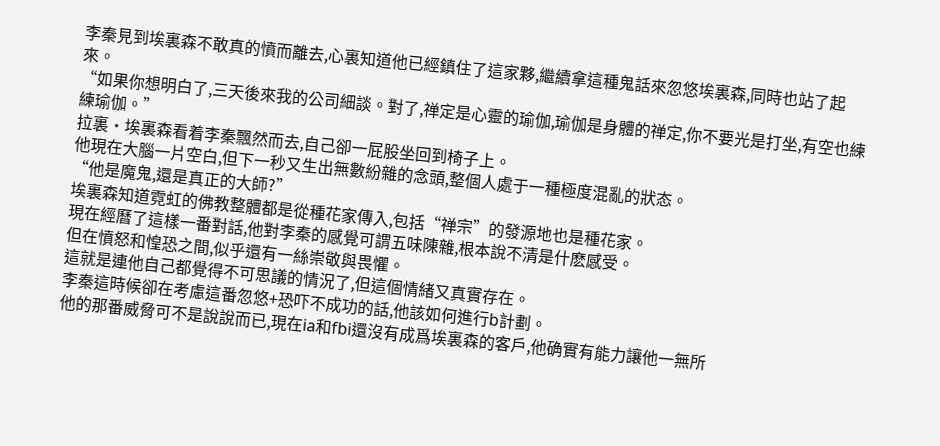李秦見到埃裏森不敢真的憤而離去,心裏知道他已經鎮住了這家夥,繼續拿這種鬼話來忽悠埃裏森,同時也站了起來。
“如果你想明白了,三天後來我的公司細談。對了,禅定是心靈的瑜伽,瑜伽是身體的禅定,你不要光是打坐,有空也練練瑜伽。”
拉裏·埃裏森看着李秦飄然而去,自己卻一屁股坐回到椅子上。
他現在大腦一片空白,但下一秒又生出無數紛雜的念頭,整個人處于一種極度混亂的狀态。
“他是魔鬼,還是真正的大師?”
埃裏森知道霓虹的佛教整體都是從種花家傳入,包括“禅宗”的發源地也是種花家。
現在經曆了這樣一番對話,他對李秦的感覺可謂五味陳雜,根本說不清是什麽感受。
但在憤怒和惶恐之間,似乎還有一絲崇敬與畏懼。
這就是連他自己都覺得不可思議的情況了,但這個情緒又真實存在。
李秦這時候卻在考慮這番忽悠+恐吓不成功的話,他該如何進行b計劃。
他的那番威脅可不是說說而已,現在ia和fbi還沒有成爲埃裏森的客戶,他确實有能力讓他一無所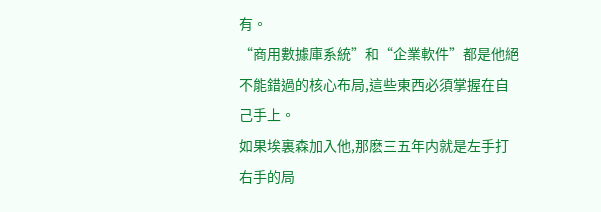有。
“商用數據庫系統”和“企業軟件”都是他絕不能錯過的核心布局,這些東西必須掌握在自己手上。
如果埃裏森加入他,那麽三五年内就是左手打右手的局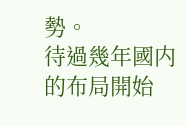勢。
待過幾年國内的布局開始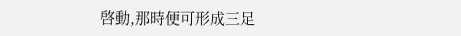啓動,那時便可形成三足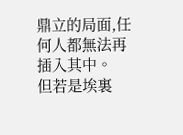鼎立的局面,任何人都無法再插入其中。
但若是埃裏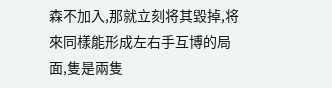森不加入,那就立刻将其毀掉,将來同樣能形成左右手互博的局面,隻是兩隻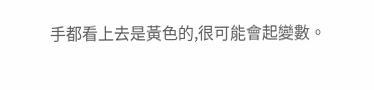手都看上去是黃色的,很可能會起變數。